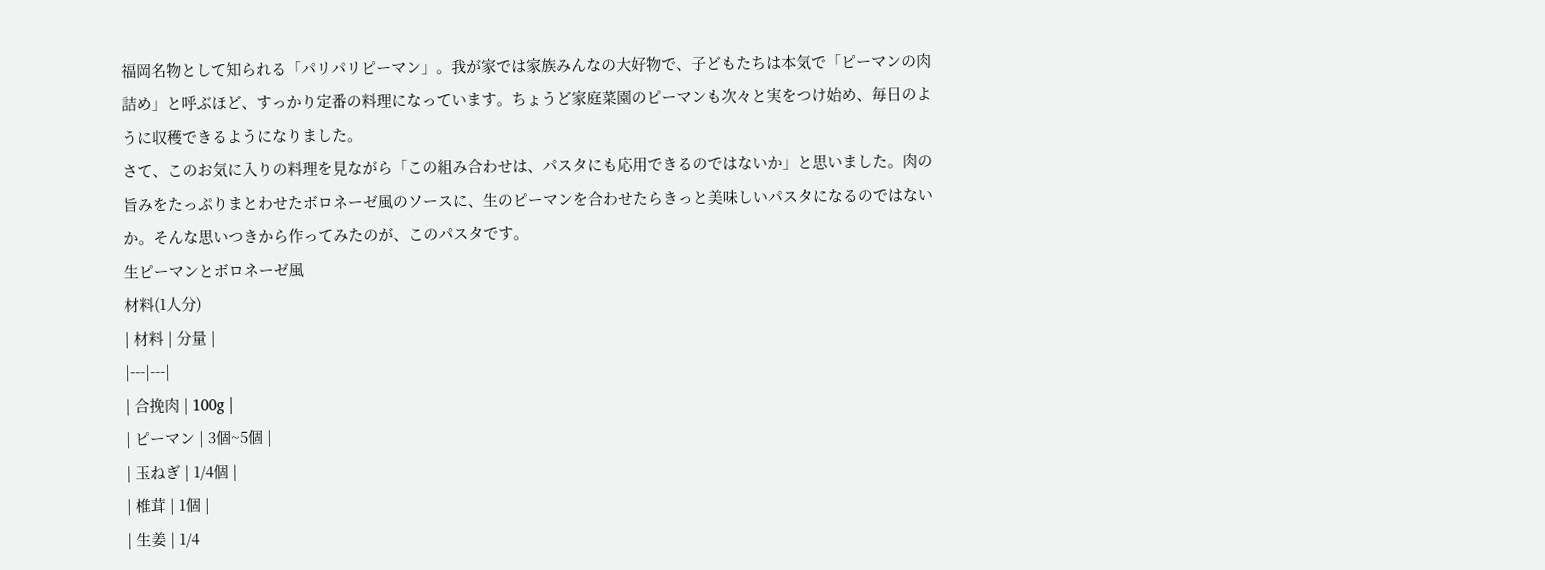福岡名物として知られる「パリパリピーマン」。我が家では家族みんなの大好物で、子どもたちは本気で「ピーマンの肉詰め」と呼ぶほど、すっかり定番の料理になっています。ちょうど家庭菜園のピーマンも次々と実をつけ始め、毎日のように収穫できるようになりました。
さて、このお気に入りの料理を見ながら「この組み合わせは、パスタにも応用できるのではないか」と思いました。肉の旨みをたっぷりまとわせたボロネーゼ風のソースに、生のピーマンを合わせたらきっと美味しいパスタになるのではないか。そんな思いつきから作ってみたのが、このパスタです。
生ピーマンとボロネーゼ風
材料(1人分)
| 材料 | 分量 |
|---|---|
| 合挽肉 | 100g |
| ピーマン | 3個~5個 |
| 玉ねぎ | 1/4個 |
| 椎茸 | 1個 |
| 生姜 | 1/4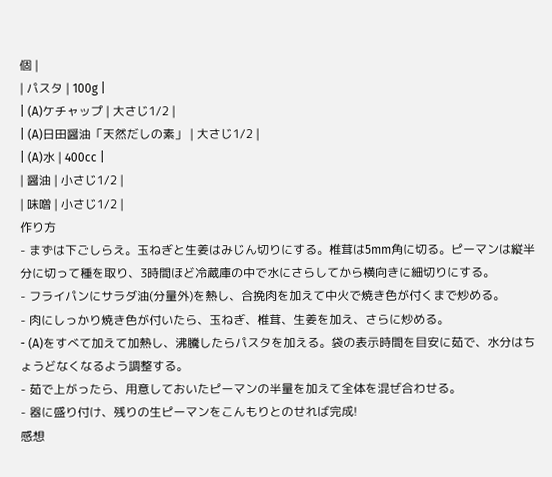個 |
| パスタ | 100g |
| (A)ケチャップ | 大さじ1/2 |
| (A)日田醤油「天然だしの素」 | 大さじ1/2 |
| (A)水 | 400cc |
| 醤油 | 小さじ1/2 |
| 味噌 | 小さじ1/2 |
作り方
- まずは下ごしらえ。玉ねぎと生姜はみじん切りにする。椎茸は5mm角に切る。ピーマンは縦半分に切って種を取り、3時間ほど冷蔵庫の中で水にさらしてから横向きに細切りにする。
- フライパンにサラダ油(分量外)を熱し、合挽肉を加えて中火で焼き色が付くまで炒める。
- 肉にしっかり焼き色が付いたら、玉ねぎ、椎茸、生姜を加え、さらに炒める。
- (A)をすべて加えて加熱し、沸騰したらパスタを加える。袋の表示時間を目安に茹で、水分はちょうどなくなるよう調整する。
- 茹で上がったら、用意しておいたピーマンの半量を加えて全体を混ぜ合わせる。
- 器に盛り付け、残りの生ピーマンをこんもりとのせれば完成!
感想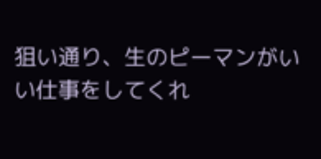狙い通り、生のピーマンがいい仕事をしてくれ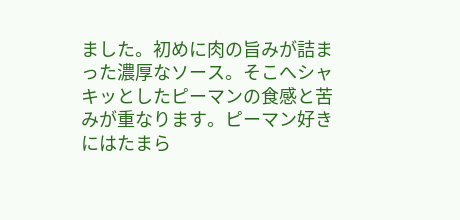ました。初めに肉の旨みが詰まった濃厚なソース。そこへシャキッとしたピーマンの食感と苦みが重なります。ピーマン好きにはたまら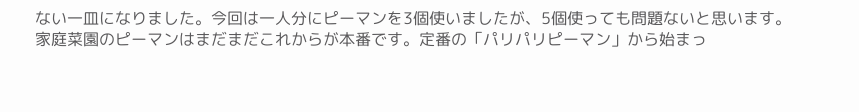ない一皿になりました。今回は一人分にピーマンを3個使いましたが、5個使っても問題ないと思います。
家庭菜園のピーマンはまだまだこれからが本番です。定番の「パリパリピーマン」から始まっ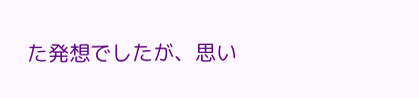た発想でしたが、思い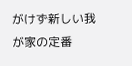がけず新しい我が家の定番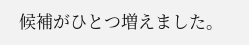候補がひとつ増えました。